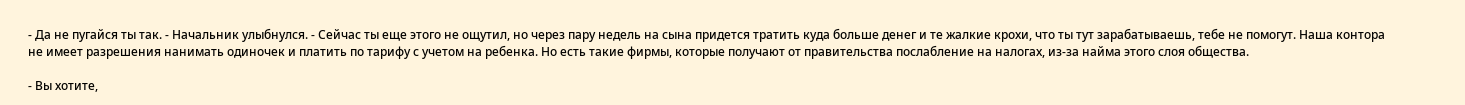- Да не пугайся ты так. - Начальник улыбнулся. - Сейчас ты еще этого не ощутил, но через пару недель на сына придется тратить куда больше денег и те жалкие крохи, что ты тут зарабатываешь, тебе не помогут. Наша контора не имеет разрешения нанимать одиночек и платить по тарифу с учетом на ребенка. Но есть такие фирмы, которые получают от правительства послабление на налогах, из-за найма этого слоя общества.

- Вы хотите,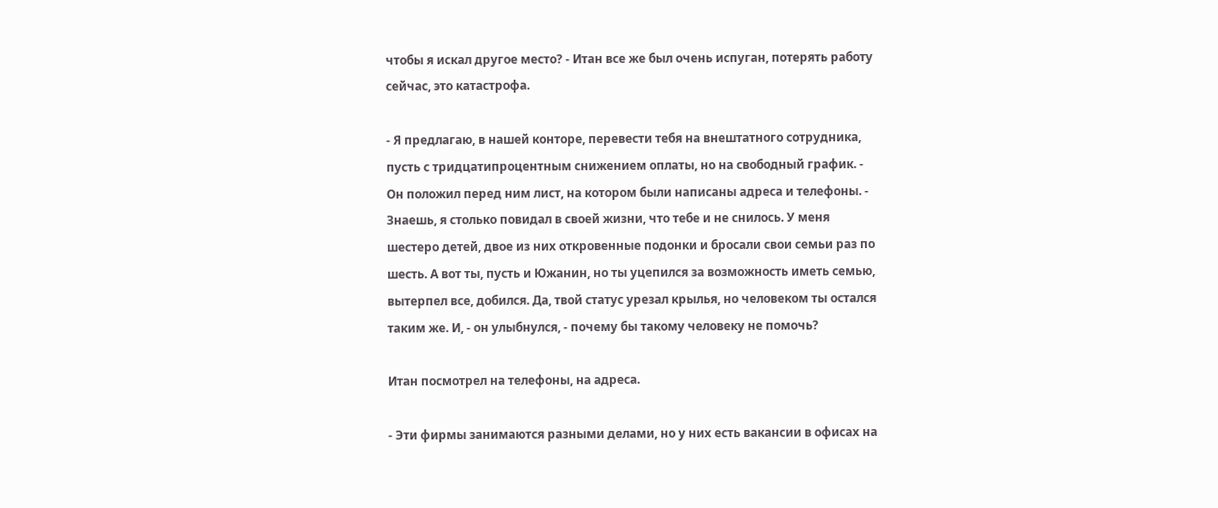чтобы я искал другое место? - Итан все же был очень испуган, потерять работу сейчас, это катастрофа.

- Я предлагаю, в нашей конторе, перевести тебя на внештатного сотрудника, пусть с тридцатипроцентным снижением оплаты, но на свободный график. - Он положил перед ним лист, на котором были написаны адреса и телефоны. - Знаешь, я столько повидал в своей жизни, что тебе и не снилось. У меня шестеро детей, двое из них откровенные подонки и бросали свои семьи раз по шесть. А вот ты, пусть и Южанин, но ты уцепился за возможность иметь семью, вытерпел все, добился. Да, твой статус урезал крылья, но человеком ты остался таким же. И, - он улыбнулся, - почему бы такому человеку не помочь?

Итан посмотрел на телефоны, на адреса.

- Эти фирмы занимаются разными делами, но у них есть вакансии в офисах на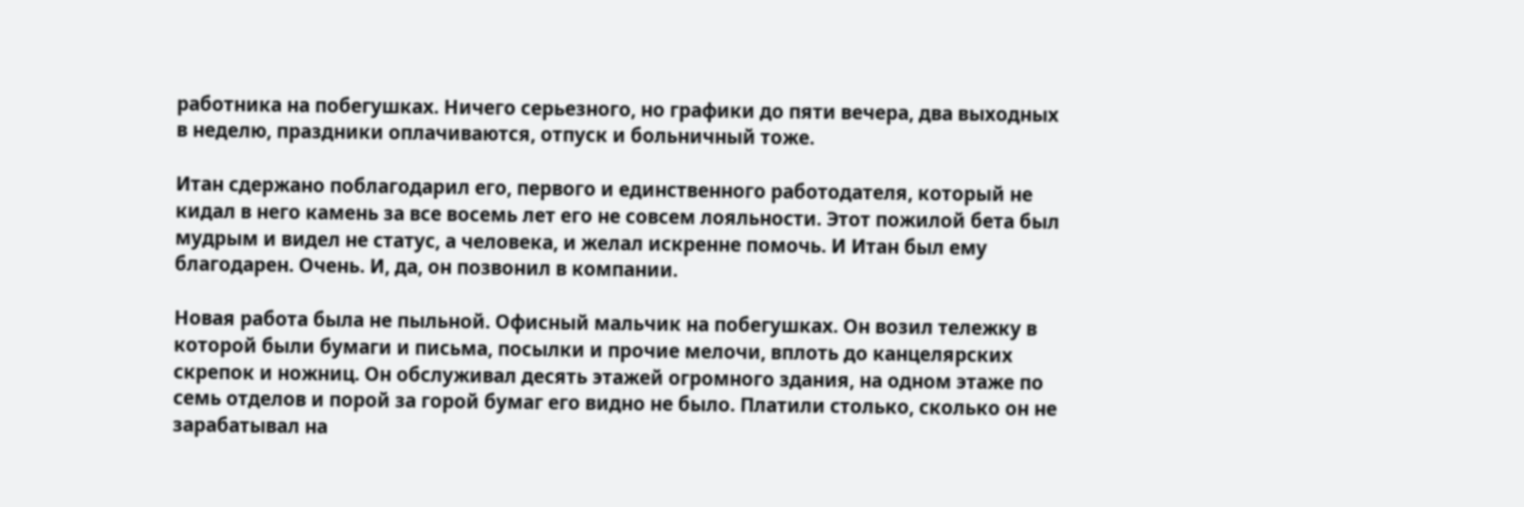работника на побегушках. Ничего серьезного, но графики до пяти вечера, два выходных в неделю, праздники оплачиваются, отпуск и больничный тоже.

Итан сдержано поблагодарил его, первого и единственного работодателя, который не кидал в него камень за все восемь лет его не совсем лояльности. Этот пожилой бета был мудрым и видел не статус, а человека, и желал искренне помочь. И Итан был ему благодарен. Очень. И, да, он позвонил в компании.

Новая работа была не пыльной. Офисный мальчик на побегушках. Он возил тележку в которой были бумаги и письма, посылки и прочие мелочи, вплоть до канцелярских скрепок и ножниц. Он обслуживал десять этажей огромного здания, на одном этаже по семь отделов и порой за горой бумаг его видно не было. Платили столько, сколько он не зарабатывал на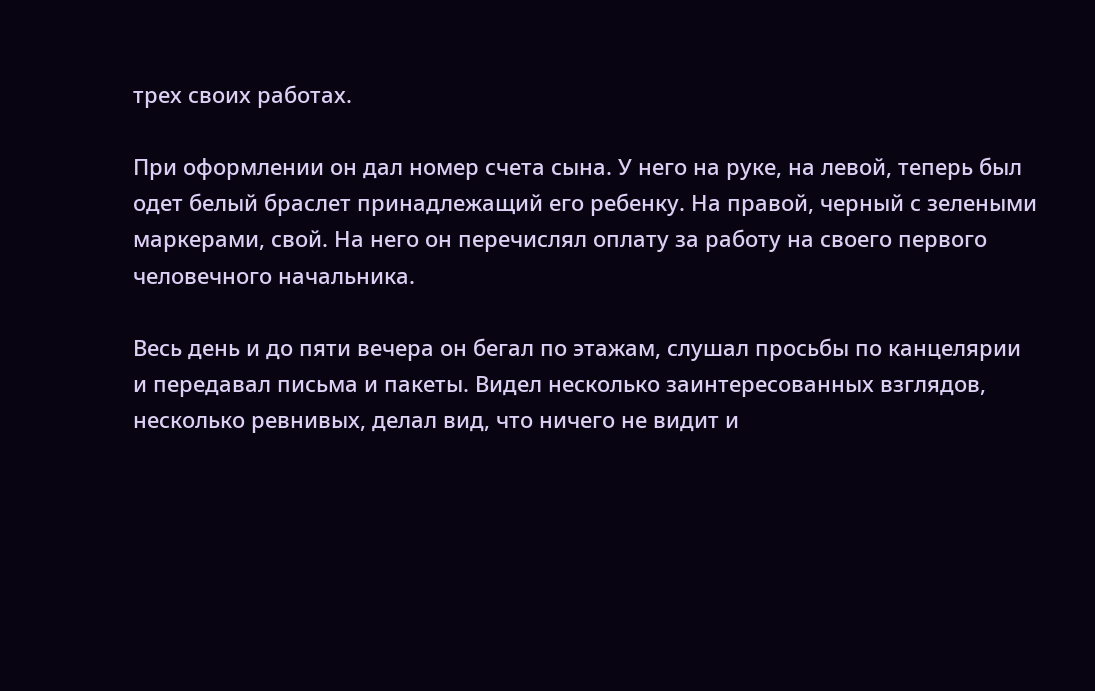трех своих работах.

При оформлении он дал номер счета сына. У него на руке, на левой, теперь был одет белый браслет принадлежащий его ребенку. На правой, черный с зелеными маркерами, свой. На него он перечислял оплату за работу на своего первого человечного начальника.

Весь день и до пяти вечера он бегал по этажам, слушал просьбы по канцелярии и передавал письма и пакеты. Видел несколько заинтересованных взглядов, несколько ревнивых, делал вид, что ничего не видит и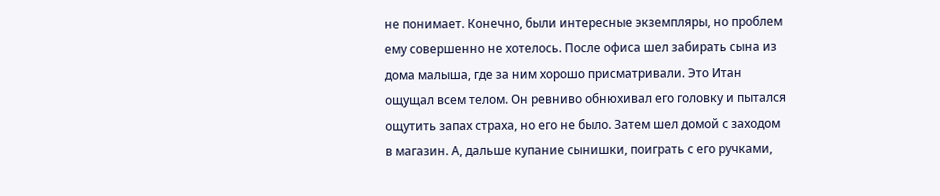не понимает. Конечно, были интересные экземпляры, но проблем ему совершенно не хотелось. После офиса шел забирать сына из дома малыша, где за ним хорошо присматривали. Это Итан ощущал всем телом. Он ревниво обнюхивал его головку и пытался ощутить запах страха, но его не было. Затем шел домой с заходом в магазин. А, дальше купание сынишки, поиграть с его ручками,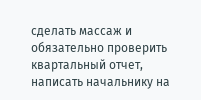сделать массаж и обязательно проверить квартальный отчет, написать начальнику на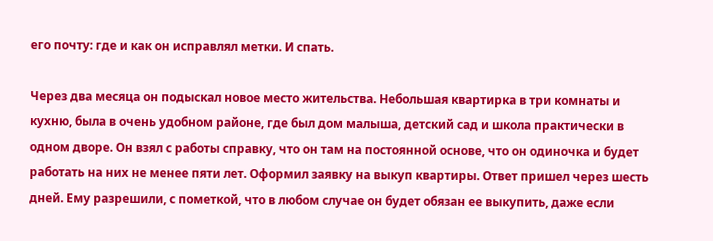его почту: где и как он исправлял метки. И спать.

Через два месяца он подыскал новое место жительства. Небольшая квартирка в три комнаты и кухню, была в очень удобном районе, где был дом малыша, детский сад и школа практически в одном дворе. Он взял с работы справку, что он там на постоянной основе, что он одиночка и будет работать на них не менее пяти лет. Оформил заявку на выкуп квартиры. Ответ пришел через шесть дней. Ему разрешили, с пометкой, что в любом случае он будет обязан ее выкупить, даже если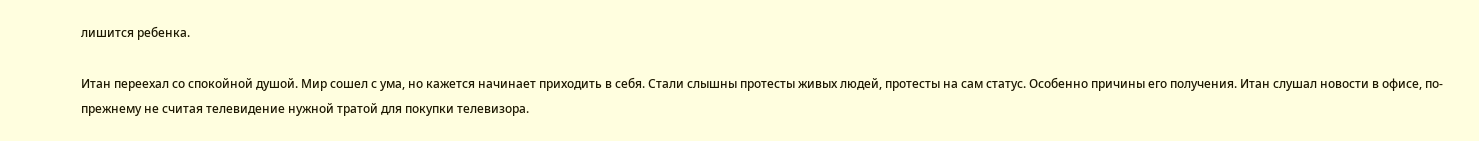лишится ребенка.

Итан переехал со спокойной душой. Мир сошел с ума, но кажется начинает приходить в себя. Стали слышны протесты живых людей, протесты на сам статус. Особенно причины его получения. Итан слушал новости в офисе, по-прежнему не считая телевидение нужной тратой для покупки телевизора.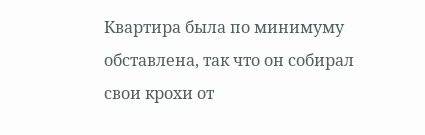Квартира была по минимуму обставлена, так что он собирал свои крохи от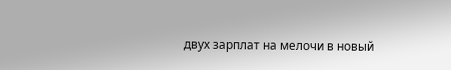двух зарплат на мелочи в новый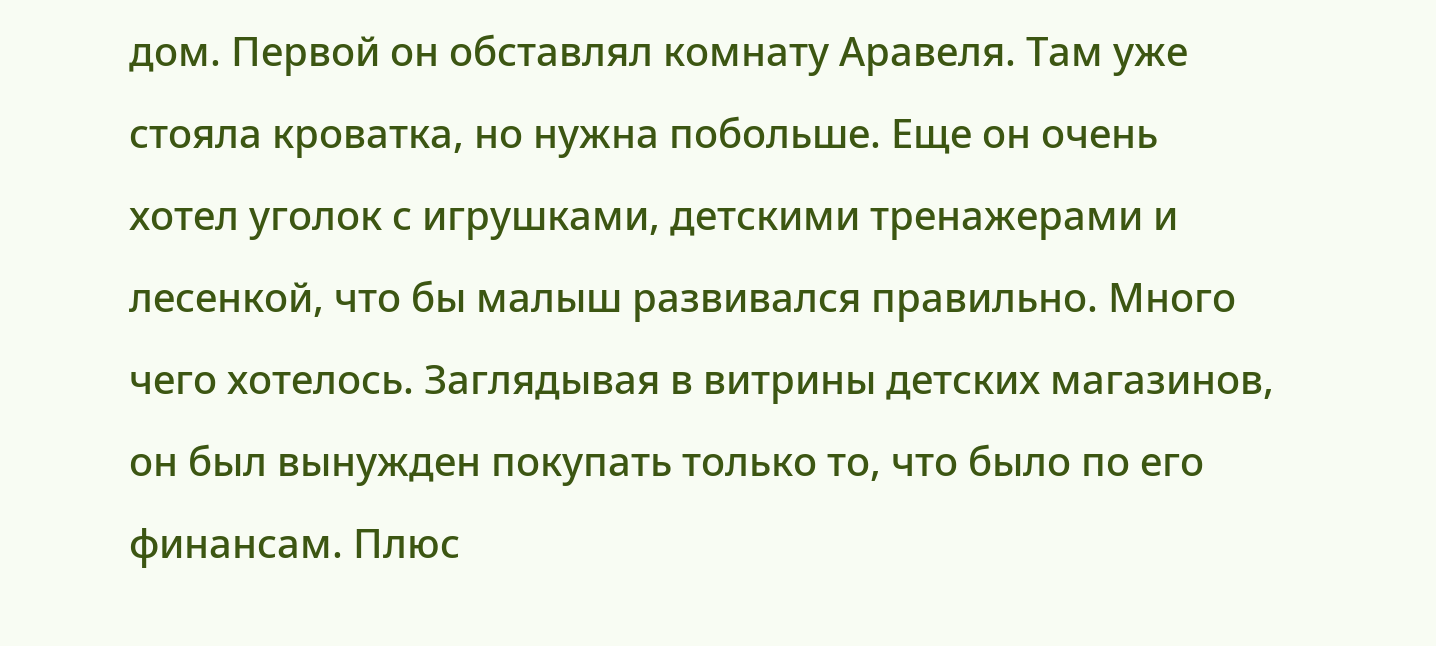дом. Первой он обставлял комнату Аравеля. Там уже стояла кроватка, но нужна побольше. Еще он очень хотел уголок с игрушками, детскими тренажерами и лесенкой, что бы малыш развивался правильно. Много чего хотелось. Заглядывая в витрины детских магазинов, он был вынужден покупать только то, что было по его финансам. Плюс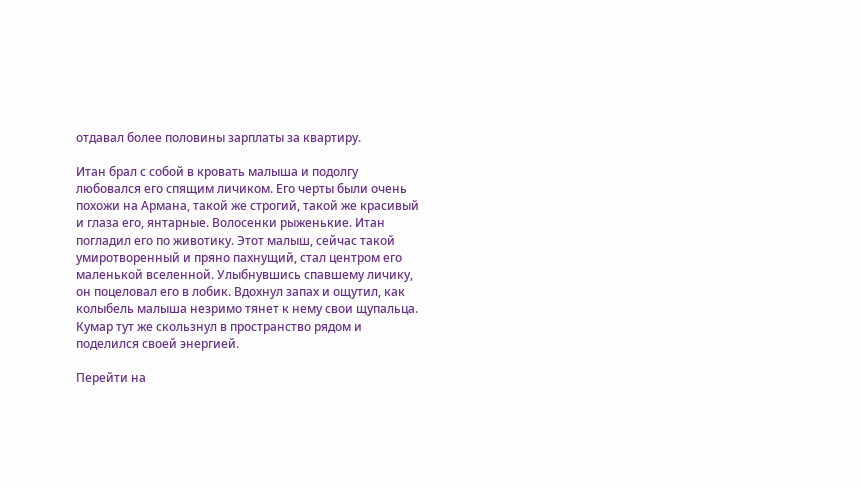отдавал более половины зарплаты за квартиру.

Итан брал с собой в кровать малыша и подолгу любовался его спящим личиком. Его черты были очень похожи на Армана, такой же строгий, такой же красивый и глаза его, янтарные. Волосенки рыженькие. Итан погладил его по животику. Этот малыш, сейчас такой умиротворенный и пряно пахнущий, стал центром его маленькой вселенной. Улыбнувшись спавшему личику, он поцеловал его в лобик. Вдохнул запах и ощутил, как колыбель малыша незримо тянет к нему свои щупальца. Кумар тут же скользнул в пространство рядом и поделился своей энергией.

Перейти на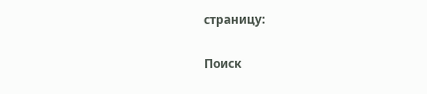страницу:

Поиск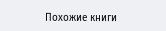Похожие книги